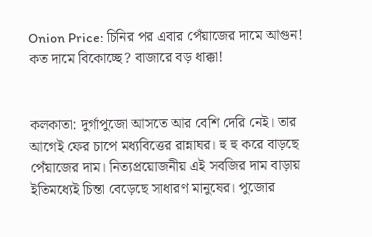Onion Price: চিনির পর এবার পেঁয়াজের দামে আগুন! কত দামে বিকোচ্ছে? বাজারে বড় ধাক্কা!


কলকাতা: দুর্গাপুজো আসতে আর বেশি দেরি নেই। তার আগেই ফের চাপে মধ্যবিত্তের রান্নাঘর। হু হু করে বাড়ছে পেঁয়াজের দাম। নিত্যপ্রয়োজনীয় এই সবজির দাম বাড়ায় ইতিমধ্যেই চিন্তা বেড়েছে সাধারণ মানুষের। পুজোর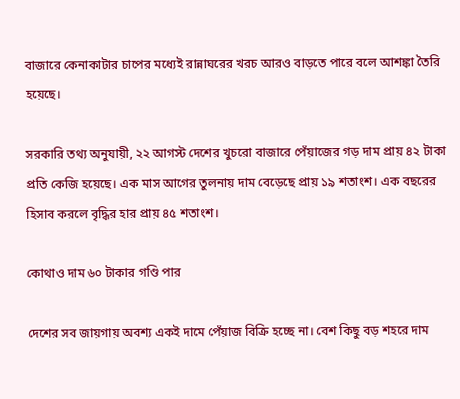বাজারে কেনাকাটার চাপের মধ্যেই রান্নাঘরের খরচ আরও বাড়তে পারে বলে আশঙ্কা তৈরি হয়েছে।

সরকারি তথ্য অনুযায়ী, ২২ আগস্ট দেশের খুচরো বাজারে পেঁয়াজের গড় দাম প্রায় ৪২ টাকা প্রতি কেজি হয়েছে। এক মাস আগের তুলনায় দাম বেড়েছে প্রায় ১৯ শতাংশ। এক বছরের হিসাব করলে বৃদ্ধির হার প্রায় ৪৫ শতাংশ।

কোথাও দাম ৬০ টাকার গণ্ডি পার

দেশের সব জায়গায় অবশ্য একই দামে পেঁয়াজ বিক্রি হচ্ছে না। বেশ কিছু বড় শহরে দাম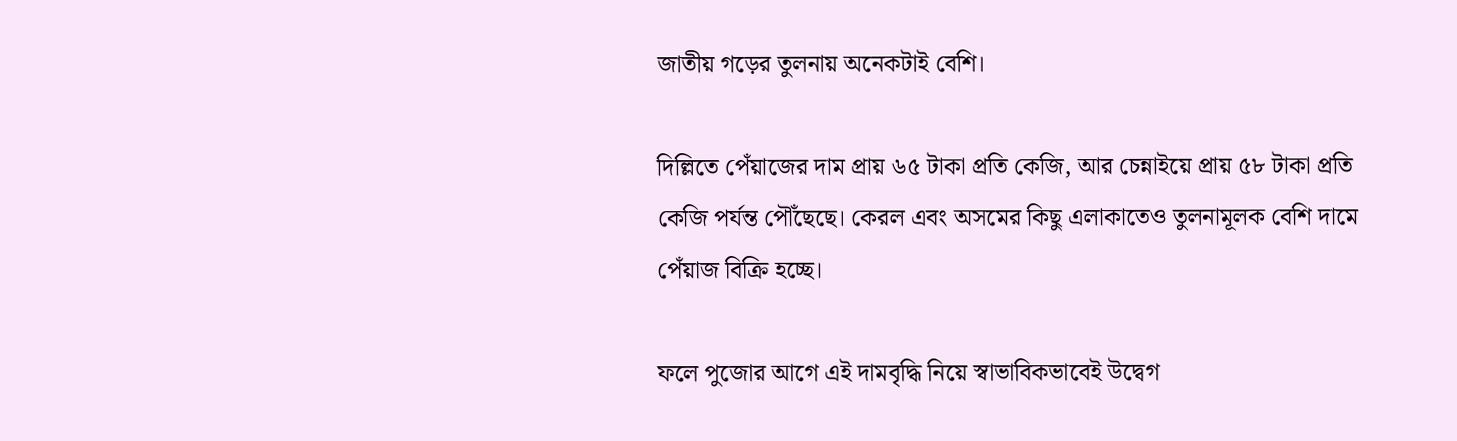জাতীয় গড়ের তুলনায় অনেকটাই বেশি।

দিল্লিতে পেঁয়াজের দাম প্রায় ৬৫ টাকা প্রতি কেজি, আর চেন্নাইয়ে প্রায় ৫৮ টাকা প্রতি কেজি পর্যন্ত পৌঁছেছে। কেরল এবং অসমের কিছু এলাকাতেও তুলনামূলক বেশি দামে পেঁয়াজ বিক্রি হচ্ছে।

ফলে পুজোর আগে এই দামবৃদ্ধি নিয়ে স্বাভাবিকভাবেই উদ্বেগ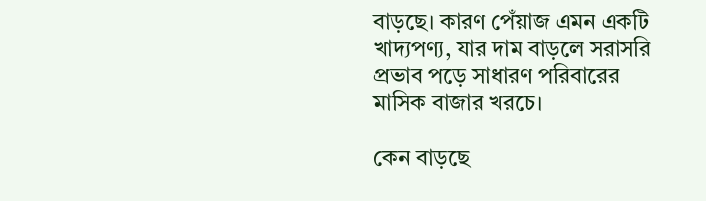বাড়ছে। কারণ পেঁয়াজ এমন একটি খাদ্যপণ্য, যার দাম বাড়লে সরাসরি প্রভাব পড়ে সাধারণ পরিবারের মাসিক বাজার খরচে।

কেন বাড়ছে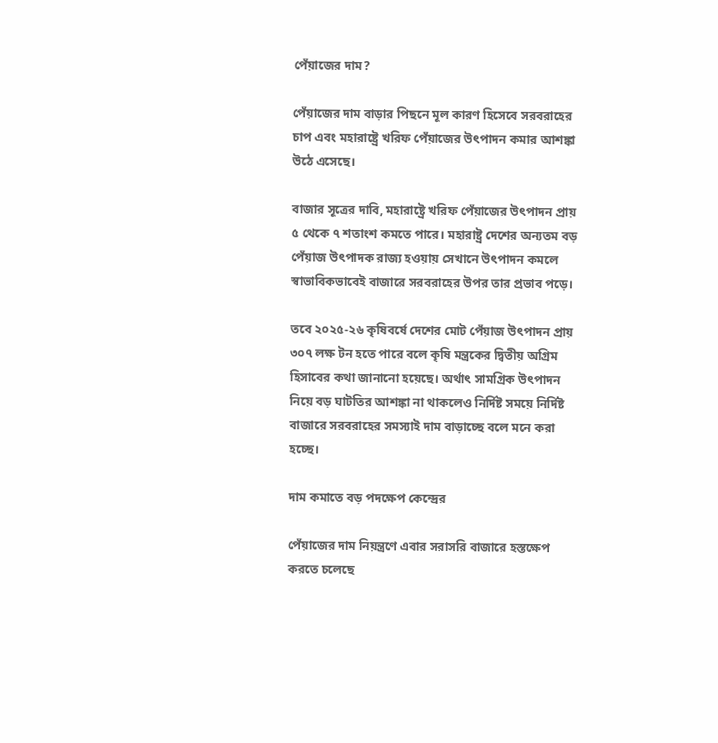পেঁয়াজের দাম?

পেঁয়াজের দাম বাড়ার পিছনে মূল কারণ হিসেবে সরবরাহের চাপ এবং মহারাষ্ট্রে খরিফ পেঁয়াজের উৎপাদন কমার আশঙ্কা উঠে এসেছে।

বাজার সূত্রের দাবি, মহারাষ্ট্রে খরিফ পেঁয়াজের উৎপাদন প্রায় ৫ থেকে ৭ শতাংশ কমতে পারে। মহারাষ্ট্র দেশের অন্যতম বড় পেঁয়াজ উৎপাদক রাজ্য হওয়ায় সেখানে উৎপাদন কমলে স্বাভাবিকভাবেই বাজারে সরবরাহের উপর তার প্রভাব পড়ে।

তবে ২০২৫-২৬ কৃষিবর্ষে দেশের মোট পেঁয়াজ উৎপাদন প্রায় ৩০৭ লক্ষ টন হতে পারে বলে কৃষি মন্ত্রকের দ্বিতীয় অগ্রিম হিসাবের কথা জানানো হয়েছে। অর্থাৎ সামগ্রিক উৎপাদন নিয়ে বড় ঘাটতির আশঙ্কা না থাকলেও নির্দিষ্ট সময়ে নির্দিষ্ট বাজারে সরবরাহের সমস্যাই দাম বাড়াচ্ছে বলে মনে করা হচ্ছে।

দাম কমাতে বড় পদক্ষেপ কেন্দ্রের

পেঁয়াজের দাম নিয়ন্ত্রণে এবার সরাসরি বাজারে হস্তক্ষেপ করতে চলেছে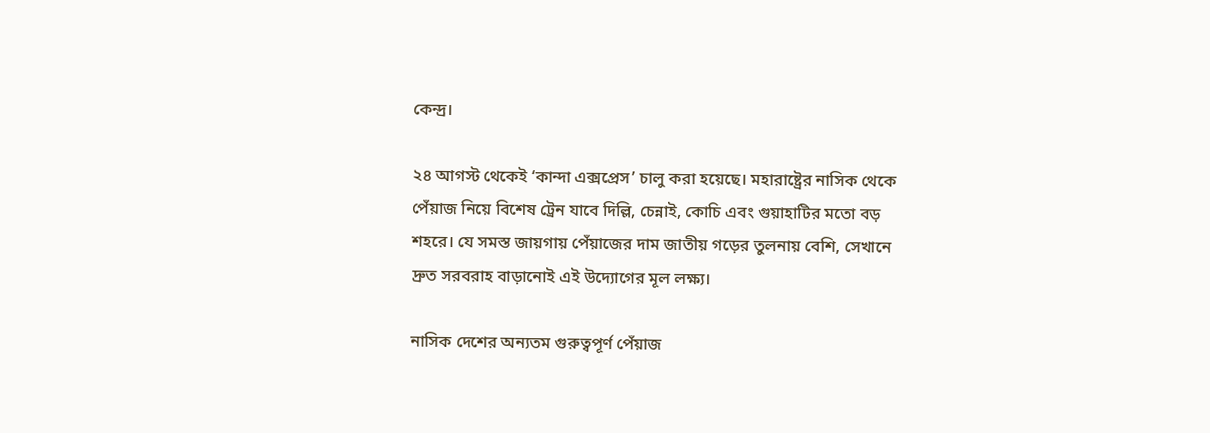কেন্দ্র।

২৪ আগস্ট থেকেই ‘কান্দা এক্সপ্রেস’ চালু করা হয়েছে। মহারাষ্ট্রের নাসিক থেকে পেঁয়াজ নিয়ে বিশেষ ট্রেন যাবে দিল্লি, চেন্নাই, কোচি এবং গুয়াহাটির মতো বড় শহরে। যে সমস্ত জায়গায় পেঁয়াজের দাম জাতীয় গড়ের তুলনায় বেশি, সেখানে দ্রুত সরবরাহ বাড়ানোই এই উদ্যোগের মূল লক্ষ্য।

নাসিক দেশের অন্যতম গুরুত্বপূর্ণ পেঁয়াজ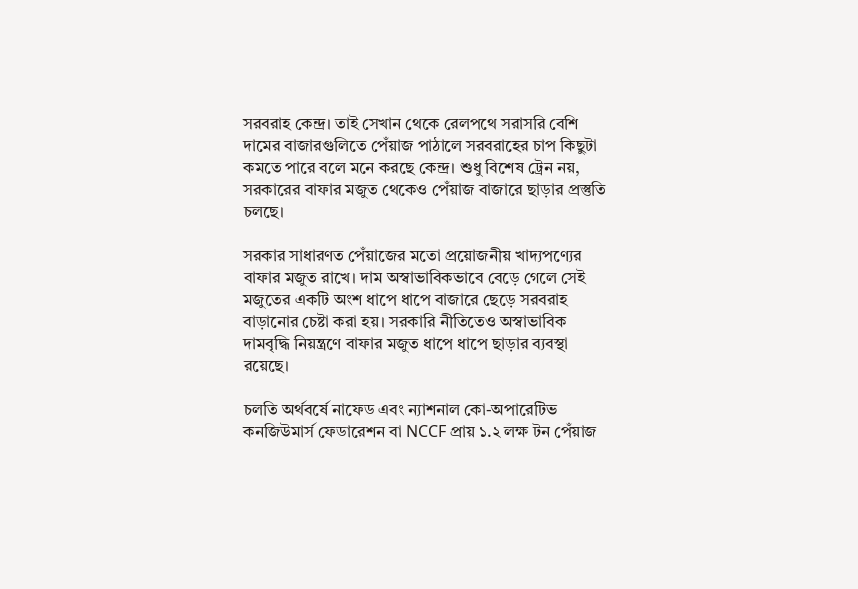সরবরাহ কেন্দ্র। তাই সেখান থেকে রেলপথে সরাসরি বেশি দামের বাজারগুলিতে পেঁয়াজ পাঠালে সরবরাহের চাপ কিছুটা কমতে পারে বলে মনে করছে কেন্দ্র। শুধু বিশেষ ট্রেন নয়, সরকারের বাফার মজুত থেকেও পেঁয়াজ বাজারে ছাড়ার প্রস্তুতি চলছে।

সরকার সাধারণত পেঁয়াজের মতো প্রয়োজনীয় খাদ্যপণ্যের বাফার মজুত রাখে। দাম অস্বাভাবিকভাবে বেড়ে গেলে সেই মজুতের একটি অংশ ধাপে ধাপে বাজারে ছেড়ে সরবরাহ বাড়ানোর চেষ্টা করা হয়। সরকারি নীতিতেও অস্বাভাবিক দামবৃদ্ধি নিয়ন্ত্রণে বাফার মজুত ধাপে ধাপে ছাড়ার ব্যবস্থা রয়েছে।

চলতি অর্থবর্ষে নাফেড এবং ন্যাশনাল কো-অপারেটিভ কনজিউমার্স ফেডারেশন বা NCCF প্রায় ১.২ লক্ষ টন পেঁয়াজ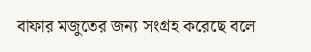বাফার মজুতের জন্য সংগ্রহ করেছে বলে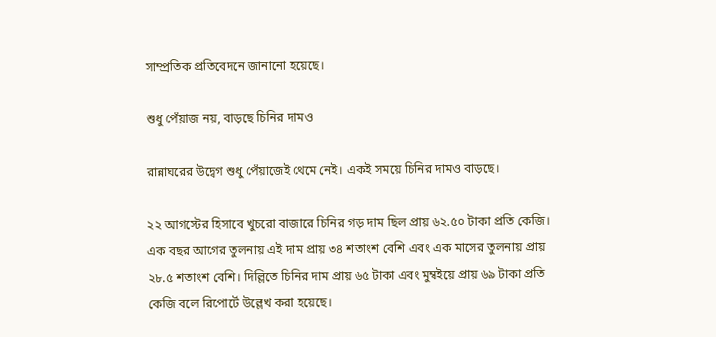সাম্প্রতিক প্রতিবেদনে জানানো হয়েছে।

শুধু পেঁয়াজ নয়, বাড়ছে চিনির দামও

রান্নাঘরের উদ্বেগ শুধু পেঁয়াজেই থেমে নেই। একই সময়ে চিনির দামও বাড়ছে।

২২ আগস্টের হিসাবে খুচরো বাজারে চিনির গড় দাম ছিল প্রায় ৬২.৫০ টাকা প্রতি কেজি। এক বছর আগের তুলনায় এই দাম প্রায় ৩৪ শতাংশ বেশি এবং এক মাসের তুলনায় প্রায় ২৮.৫ শতাংশ বেশি। দিল্লিতে চিনির দাম প্রায় ৬৫ টাকা এবং মুম্বইয়ে প্রায় ৬৯ টাকা প্রতি কেজি বলে রিপোর্টে উল্লেখ করা হয়েছে।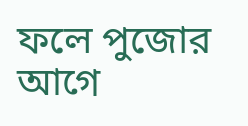ফলে পুজোর আগে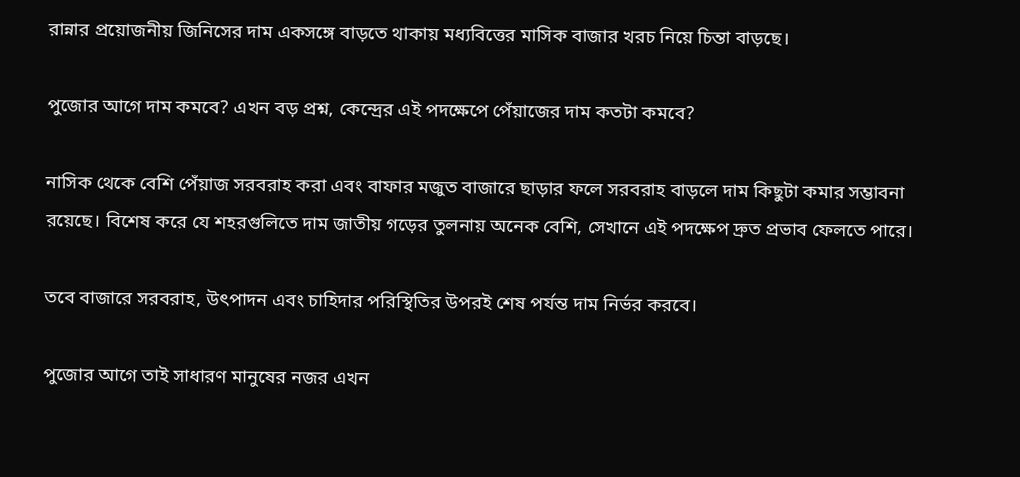রান্নার প্রয়োজনীয় জিনিসের দাম একসঙ্গে বাড়তে থাকায় মধ্যবিত্তের মাসিক বাজার খরচ নিয়ে চিন্তা বাড়ছে।

পুজোর আগে দাম কমবে? এখন বড় প্রশ্ন, কেন্দ্রের এই পদক্ষেপে পেঁয়াজের দাম কতটা কমবে?

নাসিক থেকে বেশি পেঁয়াজ সরবরাহ করা এবং বাফার মজুত বাজারে ছাড়ার ফলে সরবরাহ বাড়লে দাম কিছুটা কমার সম্ভাবনা রয়েছে। বিশেষ করে যে শহরগুলিতে দাম জাতীয় গড়ের তুলনায় অনেক বেশি, সেখানে এই পদক্ষেপ দ্রুত প্রভাব ফেলতে পারে।

তবে বাজারে সরবরাহ, উৎপাদন এবং চাহিদার পরিস্থিতির উপরই শেষ পর্যন্ত দাম নির্ভর করবে।

পুজোর আগে তাই সাধারণ মানুষের নজর এখন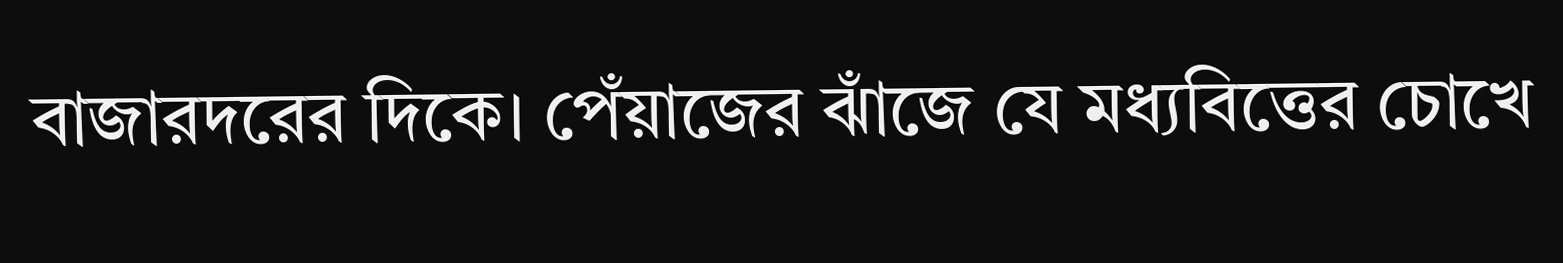বাজারদরের দিকে। পেঁয়াজের ঝাঁজে যে মধ্যবিত্তের চোখে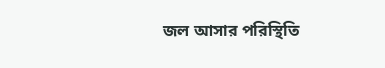জল আসার পরিস্থিতি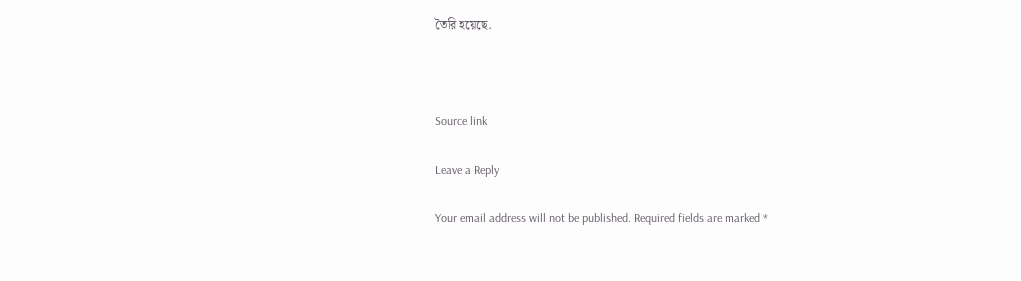তৈরি হয়েছে.



Source link

Leave a Reply

Your email address will not be published. Required fields are marked *